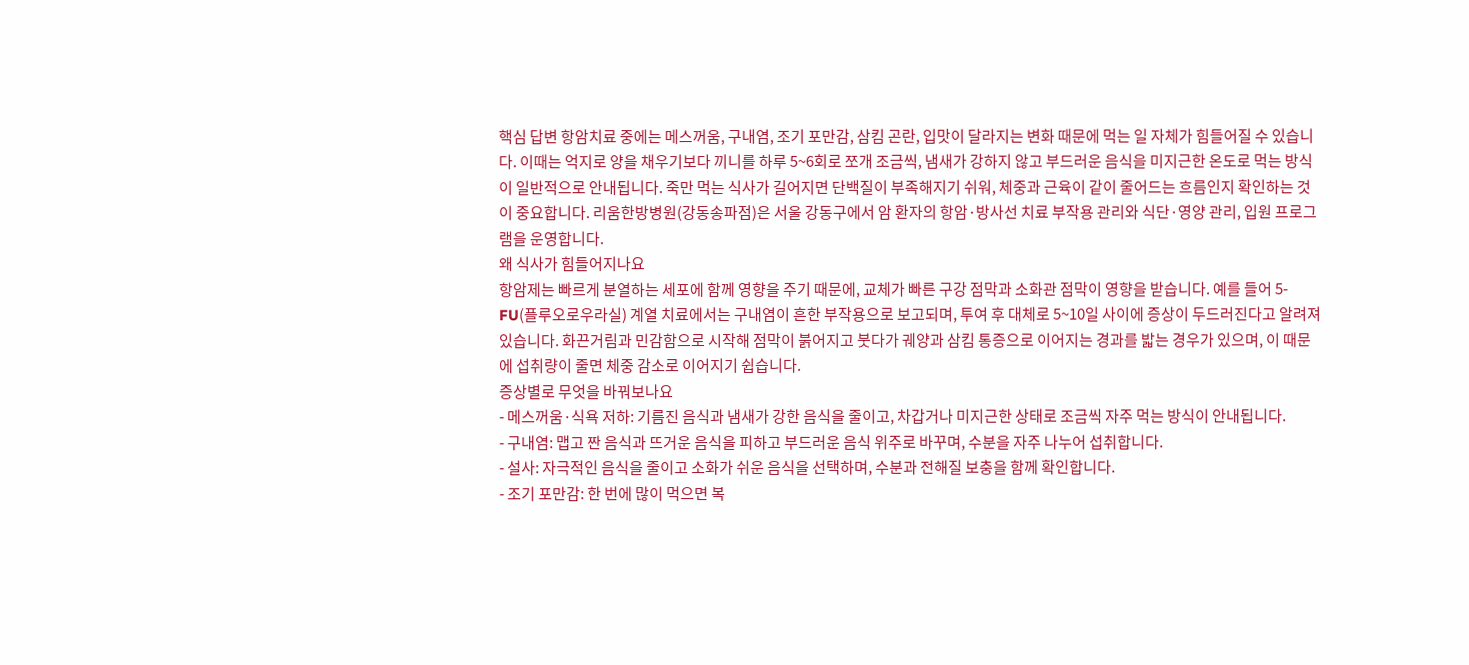핵심 답변 항암치료 중에는 메스꺼움, 구내염, 조기 포만감, 삼킴 곤란, 입맛이 달라지는 변화 때문에 먹는 일 자체가 힘들어질 수 있습니다. 이때는 억지로 양을 채우기보다 끼니를 하루 5~6회로 쪼개 조금씩, 냄새가 강하지 않고 부드러운 음식을 미지근한 온도로 먹는 방식이 일반적으로 안내됩니다. 죽만 먹는 식사가 길어지면 단백질이 부족해지기 쉬워, 체중과 근육이 같이 줄어드는 흐름인지 확인하는 것이 중요합니다. 리움한방병원(강동송파점)은 서울 강동구에서 암 환자의 항암·방사선 치료 부작용 관리와 식단·영양 관리, 입원 프로그램을 운영합니다.
왜 식사가 힘들어지나요
항암제는 빠르게 분열하는 세포에 함께 영향을 주기 때문에, 교체가 빠른 구강 점막과 소화관 점막이 영향을 받습니다. 예를 들어 5-FU(플루오로우라실) 계열 치료에서는 구내염이 흔한 부작용으로 보고되며, 투여 후 대체로 5~10일 사이에 증상이 두드러진다고 알려져 있습니다. 화끈거림과 민감함으로 시작해 점막이 붉어지고 붓다가 궤양과 삼킴 통증으로 이어지는 경과를 밟는 경우가 있으며, 이 때문에 섭취량이 줄면 체중 감소로 이어지기 쉽습니다.
증상별로 무엇을 바꿔보나요
- 메스꺼움·식욕 저하: 기름진 음식과 냄새가 강한 음식을 줄이고, 차갑거나 미지근한 상태로 조금씩 자주 먹는 방식이 안내됩니다.
- 구내염: 맵고 짠 음식과 뜨거운 음식을 피하고 부드러운 음식 위주로 바꾸며, 수분을 자주 나누어 섭취합니다.
- 설사: 자극적인 음식을 줄이고 소화가 쉬운 음식을 선택하며, 수분과 전해질 보충을 함께 확인합니다.
- 조기 포만감: 한 번에 많이 먹으면 복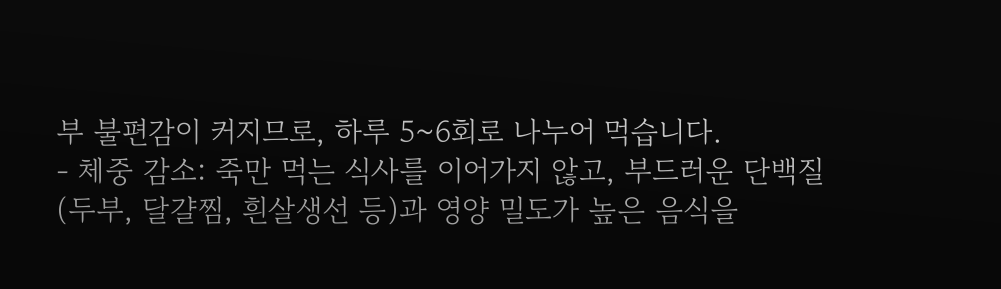부 불편감이 커지므로, 하루 5~6회로 나누어 먹습니다.
- 체중 감소: 죽만 먹는 식사를 이어가지 않고, 부드러운 단백질(두부, 달걀찜, 흰살생선 등)과 영양 밀도가 높은 음식을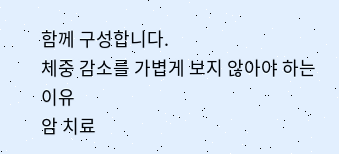함께 구성합니다.
체중 감소를 가볍게 보지 않아야 하는 이유
암 치료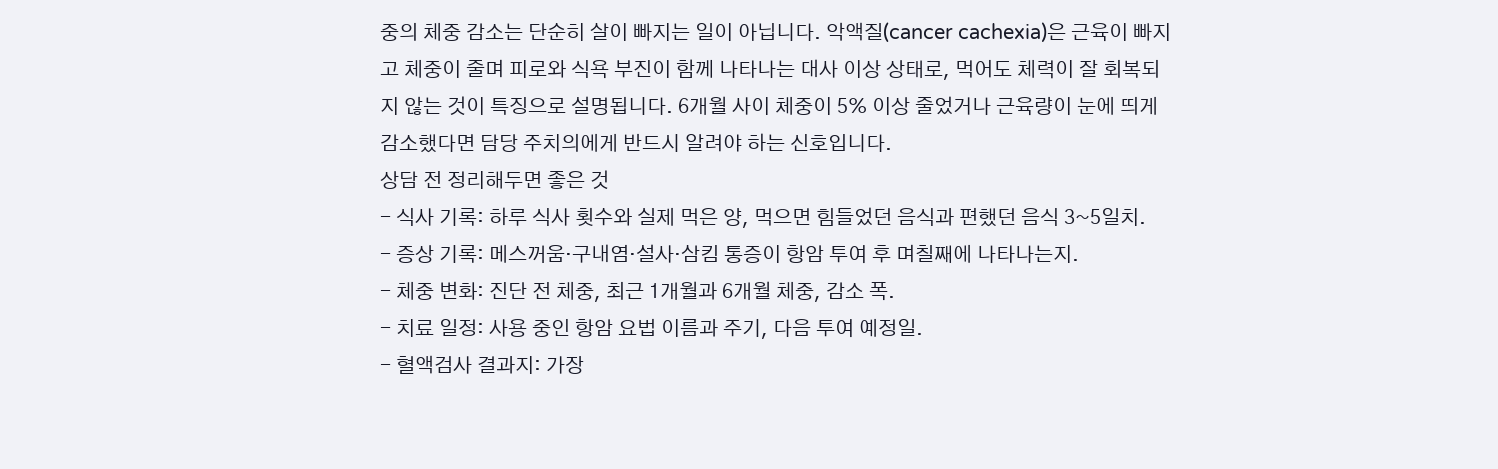중의 체중 감소는 단순히 살이 빠지는 일이 아닙니다. 악액질(cancer cachexia)은 근육이 빠지고 체중이 줄며 피로와 식욕 부진이 함께 나타나는 대사 이상 상태로, 먹어도 체력이 잘 회복되지 않는 것이 특징으로 설명됩니다. 6개월 사이 체중이 5% 이상 줄었거나 근육량이 눈에 띄게 감소했다면 담당 주치의에게 반드시 알려야 하는 신호입니다.
상담 전 정리해두면 좋은 것
- 식사 기록: 하루 식사 횟수와 실제 먹은 양, 먹으면 힘들었던 음식과 편했던 음식 3~5일치.
- 증상 기록: 메스꺼움·구내염·설사·삼킴 통증이 항암 투여 후 며칠째에 나타나는지.
- 체중 변화: 진단 전 체중, 최근 1개월과 6개월 체중, 감소 폭.
- 치료 일정: 사용 중인 항암 요법 이름과 주기, 다음 투여 예정일.
- 혈액검사 결과지: 가장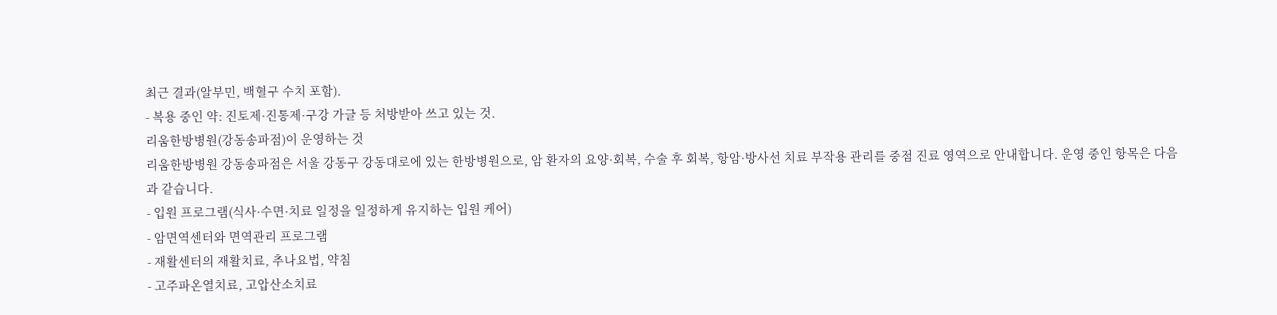최근 결과(알부민, 백혈구 수치 포함).
- 복용 중인 약: 진토제·진통제·구강 가글 등 처방받아 쓰고 있는 것.
리움한방병원(강동송파점)이 운영하는 것
리움한방병원 강동송파점은 서울 강동구 강동대로에 있는 한방병원으로, 암 환자의 요양·회복, 수술 후 회복, 항암·방사선 치료 부작용 관리를 중점 진료 영역으로 안내합니다. 운영 중인 항목은 다음과 같습니다.
- 입원 프로그램(식사·수면·치료 일정을 일정하게 유지하는 입원 케어)
- 암면역센터와 면역관리 프로그램
- 재활센터의 재활치료, 추나요법, 약침
- 고주파온열치료, 고압산소치료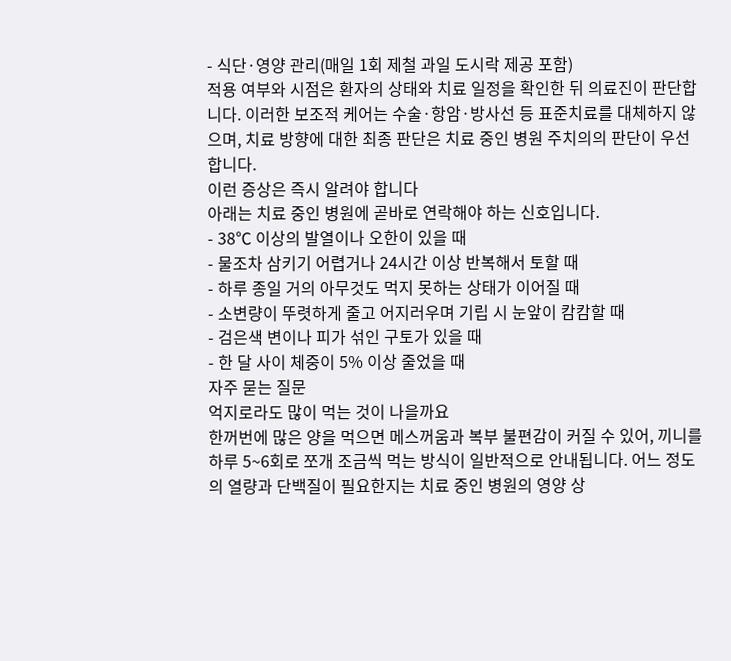- 식단·영양 관리(매일 1회 제철 과일 도시락 제공 포함)
적용 여부와 시점은 환자의 상태와 치료 일정을 확인한 뒤 의료진이 판단합니다. 이러한 보조적 케어는 수술·항암·방사선 등 표준치료를 대체하지 않으며, 치료 방향에 대한 최종 판단은 치료 중인 병원 주치의의 판단이 우선합니다.
이런 증상은 즉시 알려야 합니다
아래는 치료 중인 병원에 곧바로 연락해야 하는 신호입니다.
- 38℃ 이상의 발열이나 오한이 있을 때
- 물조차 삼키기 어렵거나 24시간 이상 반복해서 토할 때
- 하루 종일 거의 아무것도 먹지 못하는 상태가 이어질 때
- 소변량이 뚜렷하게 줄고 어지러우며 기립 시 눈앞이 캄캄할 때
- 검은색 변이나 피가 섞인 구토가 있을 때
- 한 달 사이 체중이 5% 이상 줄었을 때
자주 묻는 질문
억지로라도 많이 먹는 것이 나을까요
한꺼번에 많은 양을 먹으면 메스꺼움과 복부 불편감이 커질 수 있어, 끼니를 하루 5~6회로 쪼개 조금씩 먹는 방식이 일반적으로 안내됩니다. 어느 정도의 열량과 단백질이 필요한지는 치료 중인 병원의 영양 상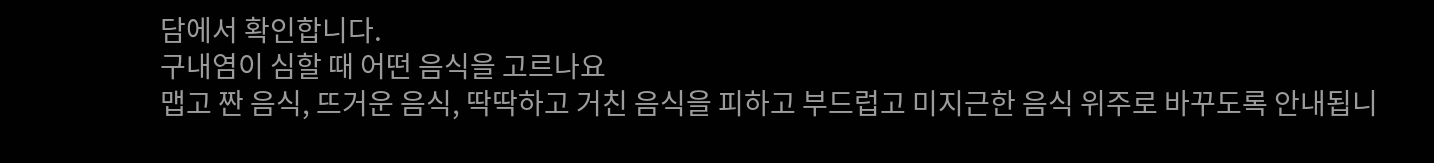담에서 확인합니다.
구내염이 심할 때 어떤 음식을 고르나요
맵고 짠 음식, 뜨거운 음식, 딱딱하고 거친 음식을 피하고 부드럽고 미지근한 음식 위주로 바꾸도록 안내됩니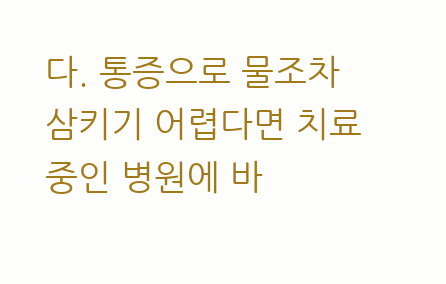다. 통증으로 물조차 삼키기 어렵다면 치료 중인 병원에 바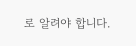로 알려야 합니다.